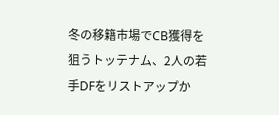冬の移籍市場でCB獲得を狙うトッテナム、2人の若手DFをリストアップか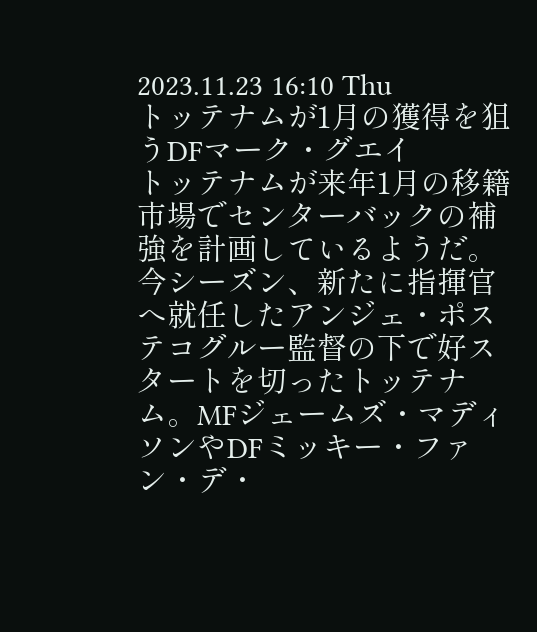2023.11.23 16:10 Thu
トッテナムが1月の獲得を狙うDFマーク・グエイ
トッテナムが来年1月の移籍市場でセンターバックの補強を計画しているようだ。
今シーズン、新たに指揮官へ就任したアンジェ・ポステコグルー監督の下で好スタートを切ったトッテナム。MFジェームズ・マディソンやDFミッキー・ファン・デ・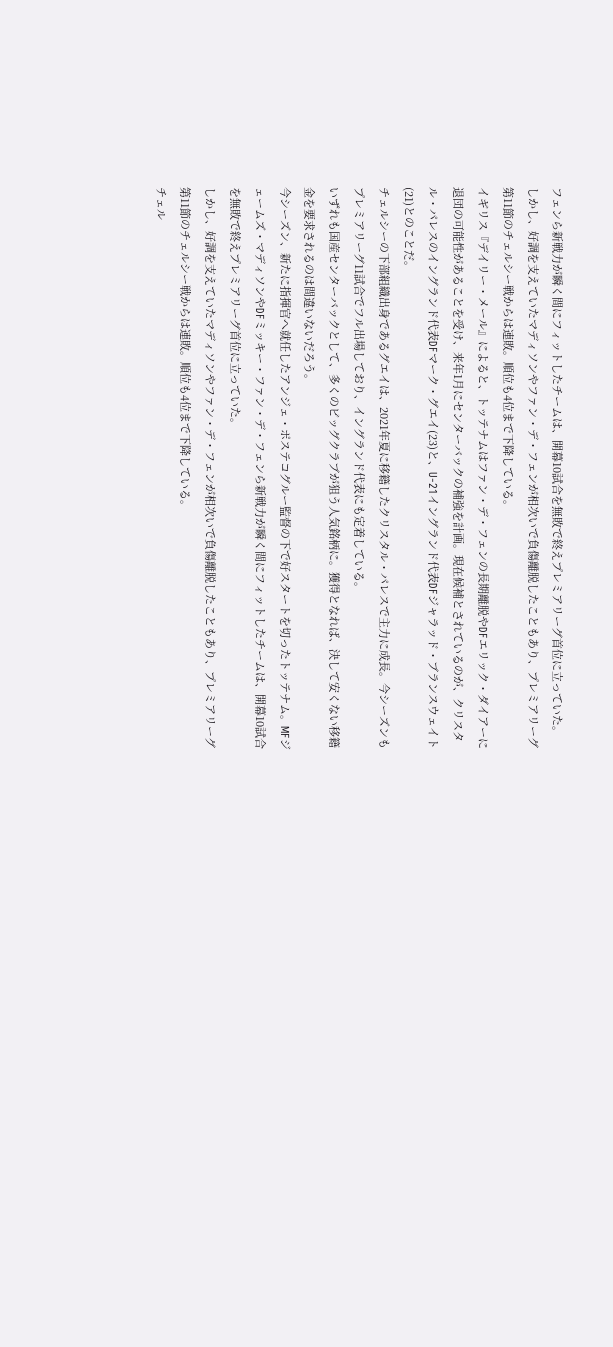フェンら新戦力が瞬く間にフィットしたチームは、開幕10試合を無敗で終えプレミアリーグ首位に立っていた。
しかし、好調を支えていたマディソンやファン・デ・フェンが相次いで負傷離脱したこともあり、プレミアリーグ第11節のチェルシー戦からは連敗。順位も4位まで下降している。
イギリス『デイリー・メール』によると、トッテナムはファン・デ・フェンの長期離脱やDFエリック・ダイアーに退団の可能性があることを受け、来年1月にセンターバックの補強を計画。現在候補とされているのが、クリスタル・パレスのイングランド代表DFマーク・グエイ(23)と、U-21イングランド代表DFジャラッド・ブランスウェイト(21)とのことだ。
チェルシーの下部組織出身であるグエイは、2021年夏に移籍したクリスタル・パレスで主力に成長。今シーズンもプレミアリーグ11試合でフル出場しており、イングランド代表にも定着している。
いずれも国産センターバックとして、多くのビッグクラブが狙う人気銘柄に。獲得となれば、決して安くない移籍金を要求されるのは間違いないだろう。
今シーズン、新たに指揮官へ就任したアンジェ・ポステコグルー監督の下で好スタートを切ったトッテナム。MFジェームズ・マディソンやDFミッキー・ファン・デ・フェンら新戦力が瞬く間にフィットしたチームは、開幕10試合を無敗で終えプレミアリーグ首位に立っていた。
しかし、好調を支えていたマディソンやファン・デ・フェンが相次いで負傷離脱したこともあり、プレミアリーグ第11節のチェルシー戦からは連敗。順位も4位まで下降している。
チェル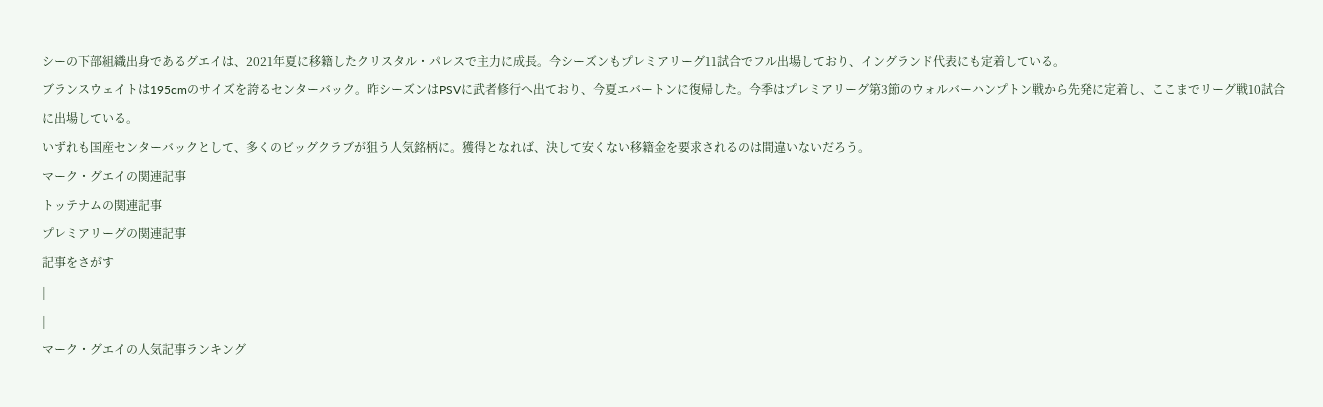シーの下部組織出身であるグエイは、2021年夏に移籍したクリスタル・パレスで主力に成長。今シーズンもプレミアリーグ11試合でフル出場しており、イングランド代表にも定着している。
ブランスウェイトは195cmのサイズを誇るセンターバック。昨シーズンはPSVに武者修行へ出ており、今夏エバートンに復帰した。今季はプレミアリーグ第3節のウォルバーハンプトン戦から先発に定着し、ここまでリーグ戦10試合に出場している。
いずれも国産センターバックとして、多くのビッグクラブが狙う人気銘柄に。獲得となれば、決して安くない移籍金を要求されるのは間違いないだろう。
マーク・グエイの関連記事
トッテナムの関連記事
プレミアリーグの関連記事
記事をさがす
|
|
マーク・グエイの人気記事ランキング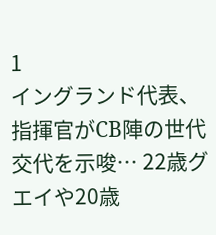1
イングランド代表、指揮官がCB陣の世代交代を示唆… 22歳グエイや20歳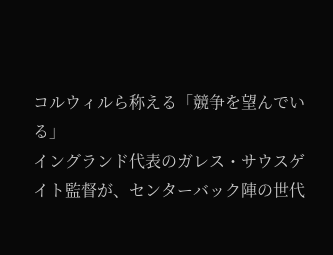コルウィルら称える「競争を望んでいる」
イングランド代表のガレス・サウスゲイト監督が、センターバック陣の世代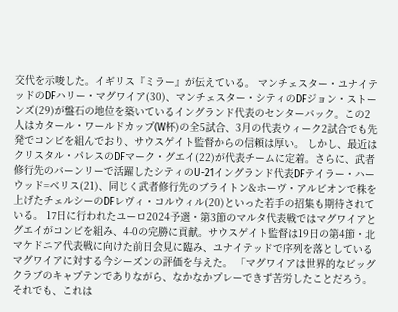交代を示唆した。イギリス『ミラー』が伝えている。 マンチェスター・ユナイテッドのDFハリー・マグワイア(30)、マンチェスター・シティのDFジョン・ストーンズ(29)が盤石の地位を築いているイングランド代表のセンターバック。この2人はカタール・ワールドカップ(W杯)の全5試合、3月の代表ウィーク2試合でも先発でコンビを組んでおり、サウスゲイト監督からの信頼は厚い。 しかし、最近はクリスタル・パレスのDFマーク・グエイ(22)が代表チームに定着。さらに、武者修行先のバーンリーで活躍したシティのU-21イングランド代表DFテイラー・ハーウッド=ベリス(21)、同じく武者修行先のブライトン&ホーヴ・アルビオンで株を上げたチェルシーのDFレヴィ・コルウィル(20)といった若手の招集も期待されている。 17日に行われたユーロ2024予選・第3節のマルタ代表戦ではマグワイアとグエイがコンビを組み、4-0の完勝に貢献。サウスゲイト監督は19日の第4節・北マケドニア代表戦に向けた前日会見に臨み、ユナイテッドで序列を落としているマグワイアに対する今シーズンの評価を与えた。 「マグワイアは世界的なビッグクラブのキャプテンでありながら、なかなかプレーできず苦労したことだろう。それでも、これは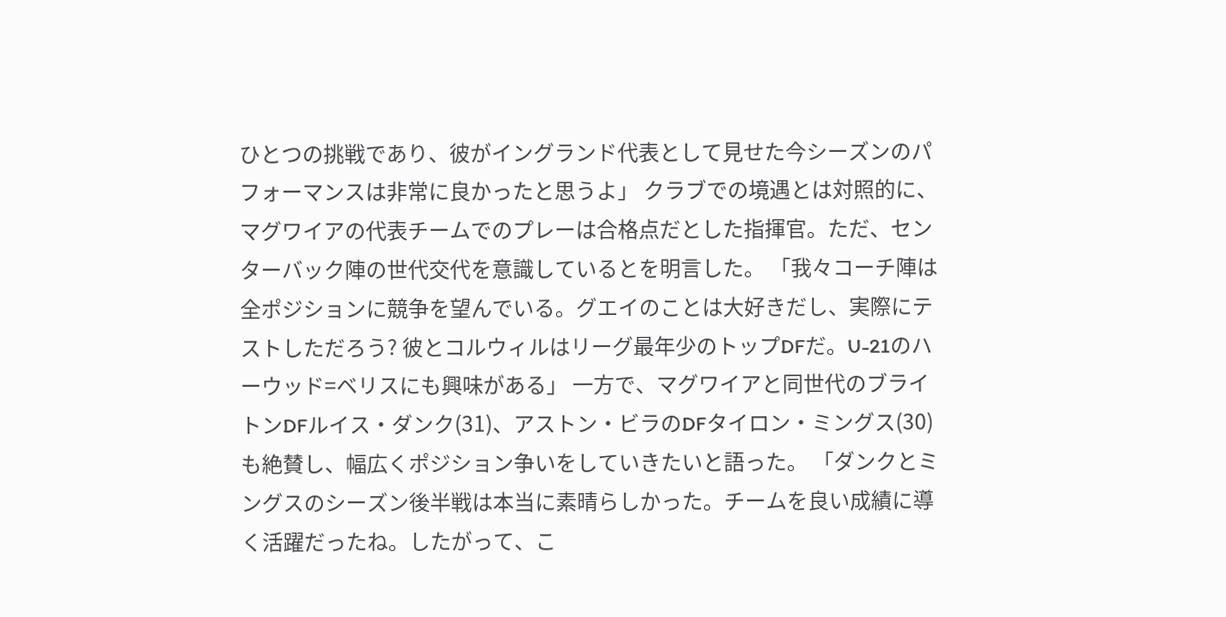ひとつの挑戦であり、彼がイングランド代表として見せた今シーズンのパフォーマンスは非常に良かったと思うよ」 クラブでの境遇とは対照的に、マグワイアの代表チームでのプレーは合格点だとした指揮官。ただ、センターバック陣の世代交代を意識しているとを明言した。 「我々コーチ陣は全ポジションに競争を望んでいる。グエイのことは大好きだし、実際にテストしただろう? 彼とコルウィルはリーグ最年少のトップDFだ。U-21のハーウッド=ベリスにも興味がある」 一方で、マグワイアと同世代のブライトンDFルイス・ダンク(31)、アストン・ビラのDFタイロン・ミングス(30)も絶賛し、幅広くポジション争いをしていきたいと語った。 「ダンクとミングスのシーズン後半戦は本当に素晴らしかった。チームを良い成績に導く活躍だったね。したがって、こ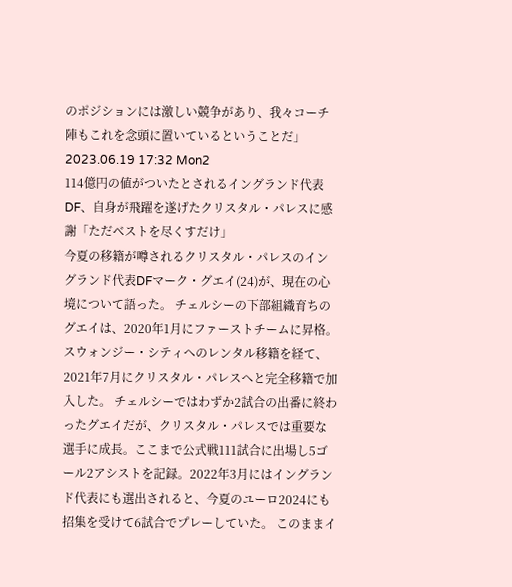のポジションには激しい競争があり、我々コーチ陣もこれを念頭に置いているということだ」 2023.06.19 17:32 Mon2
114億円の値がついたとされるイングランド代表DF、自身が飛躍を遂げたクリスタル・パレスに感謝「ただベストを尽くすだけ」
今夏の移籍が噂されるクリスタル・パレスのイングランド代表DFマーク・グエイ(24)が、現在の心境について語った。 チェルシーの下部組織育ちのグエイは、2020年1月にファーストチームに昇格。スウォンジー・シティへのレンタル移籍を経て、2021年7月にクリスタル・パレスへと完全移籍で加入した。 チェルシーではわずか2試合の出番に終わったグエイだが、クリスタル・パレスでは重要な選手に成長。ここまで公式戦111試合に出場し5ゴール2アシストを記録。2022年3月にはイングランド代表にも選出されると、今夏のユーロ2024にも招集を受けて6試合でプレーしていた。 このままイ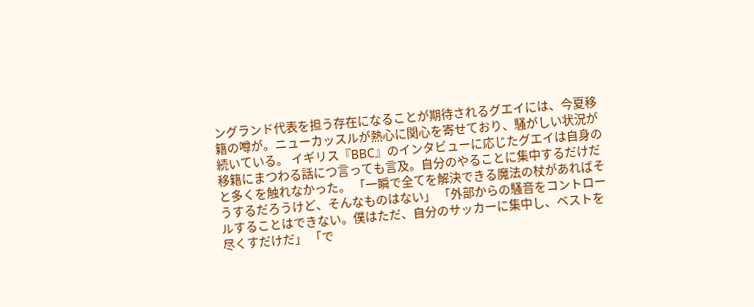ングランド代表を担う存在になることが期待されるグエイには、今夏移籍の噂が。ニューカッスルが熱心に関心を寄せており、騒がしい状況が続いている。 イギリス『BBC』のインタビューに応じたグエイは自身の移籍にまつわる話につ言っても言及。自分のやることに集中するだけだと多くを触れなかった。 「一瞬で全てを解決できる魔法の杖があればそうするだろうけど、そんなものはない」 「外部からの騒音をコントロールすることはできない。僕はただ、自分のサッカーに集中し、ベストを尽くすだけだ」 「で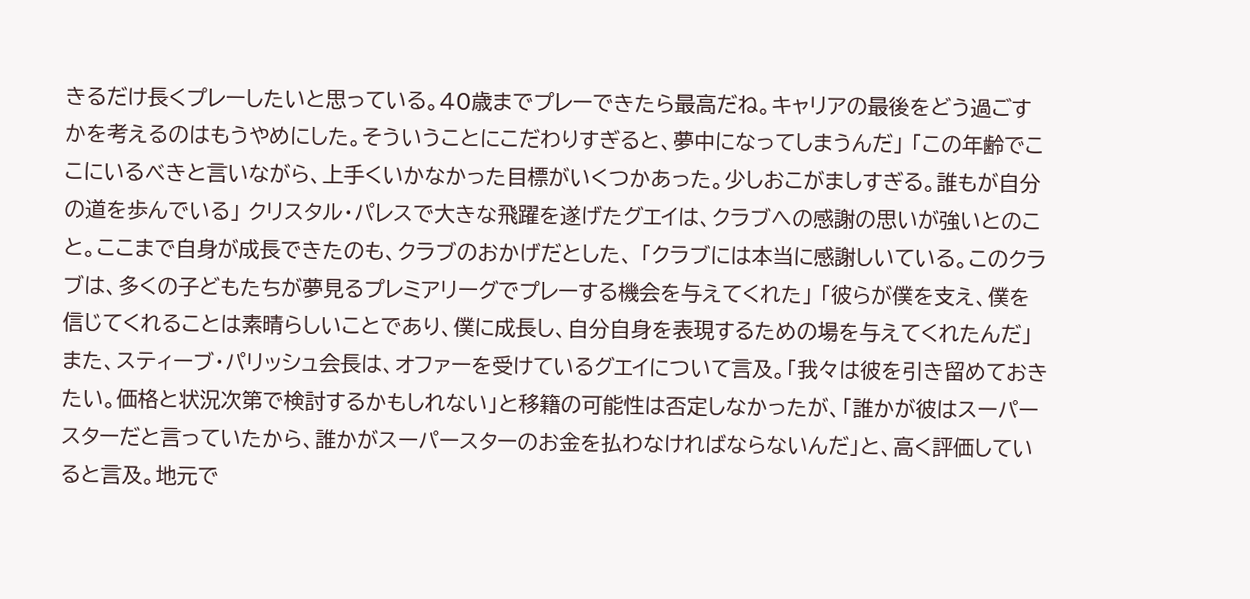きるだけ長くプレーしたいと思っている。40歳までプレーできたら最高だね。キャリアの最後をどう過ごすかを考えるのはもうやめにした。そういうことにこだわりすぎると、夢中になってしまうんだ」 「この年齢でここにいるべきと言いながら、上手くいかなかった目標がいくつかあった。少しおこがましすぎる。誰もが自分の道を歩んでいる」 クリスタル・パレスで大きな飛躍を遂げたグエイは、クラブへの感謝の思いが強いとのこと。ここまで自身が成長できたのも、クラブのおかげだとした、 「クラブには本当に感謝しいている。このクラブは、多くの子どもたちが夢見るプレミアリーグでプレーする機会を与えてくれた」 「彼らが僕を支え、僕を信じてくれることは素晴らしいことであり、僕に成長し、自分自身を表現するための場を与えてくれたんだ」 また、スティーブ・パリッシュ会長は、オファーを受けているグエイについて言及。「我々は彼を引き留めておきたい。価格と状況次第で検討するかもしれない」と移籍の可能性は否定しなかったが、「誰かが彼はスーパースターだと言っていたから、誰かがスーパースターのお金を払わなければならないんだ」と、高く評価していると言及。地元で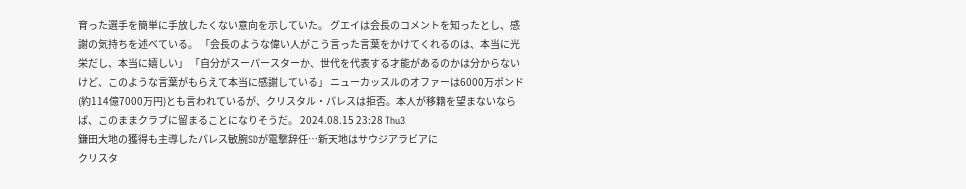育った選手を簡単に手放したくない意向を示していた。 グエイは会長のコメントを知ったとし、感謝の気持ちを述べている。 「会長のような偉い人がこう言った言葉をかけてくれるのは、本当に光栄だし、本当に嬉しい」 「自分がスーパースターか、世代を代表する才能があるのかは分からないけど、このような言葉がもらえて本当に感謝している」 ニューカッスルのオファーは6000万ポンド(約114億7000万円)とも言われているが、クリスタル・パレスは拒否。本人が移籍を望まないならば、このままクラブに留まることになりそうだ。 2024.08.15 23:28 Thu3
鎌田大地の獲得も主導したパレス敏腕SDが電撃辞任…新天地はサウジアラビアに
クリスタ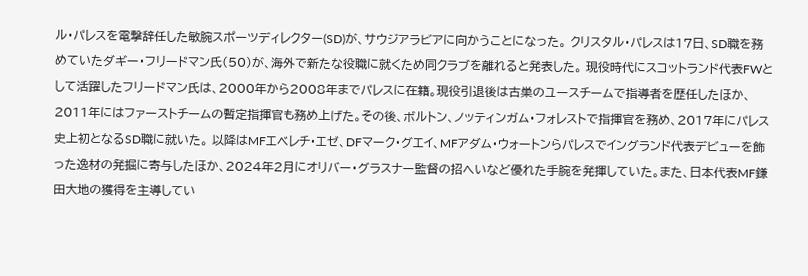ル・パレスを電撃辞任した敏腕スポーツディレクター(SD)が、サウジアラビアに向かうことになった。 クリスタル・パレスは17日、SD職を務めていたダギー・フリードマン氏(50)が、海外で新たな役職に就くため同クラブを離れると発表した。 現役時代にスコットランド代表FWとして活躍したフリードマン氏は、2000年から2008年までパレスに在籍。現役引退後は古巣のユースチームで指導者を歴任したほか、2011年にはファーストチームの暫定指揮官も務め上げた。その後、ボルトン、ノッティンガム・フォレストで指揮官を務め、2017年にパレス史上初となるSD職に就いた。 以降はMFエベレチ・エゼ、DFマーク・グエイ、MFアダム・ウォートンらパレスでイングランド代表デビューを飾った逸材の発掘に寄与したほか、2024年2月にオリバー・グラスナー監督の招へいなど優れた手腕を発揮していた。また、日本代表MF鎌田大地の獲得を主導してい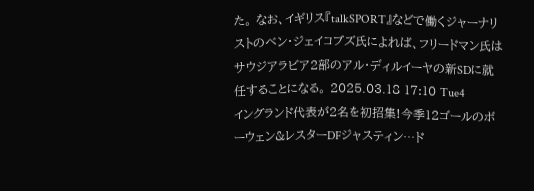た。 なお、イギリス『talkSPORT』などで働くジャーナリストのベン・ジェイコブズ氏によれば、フリードマン氏はサウジアラビア2部のアル・ディルイーヤの新SDに就任することになる。 2025.03.18 17:10 Tue4
イングランド代表が2名を初招集!今季12ゴールのボーウェン&レスターDFジャスティン…ド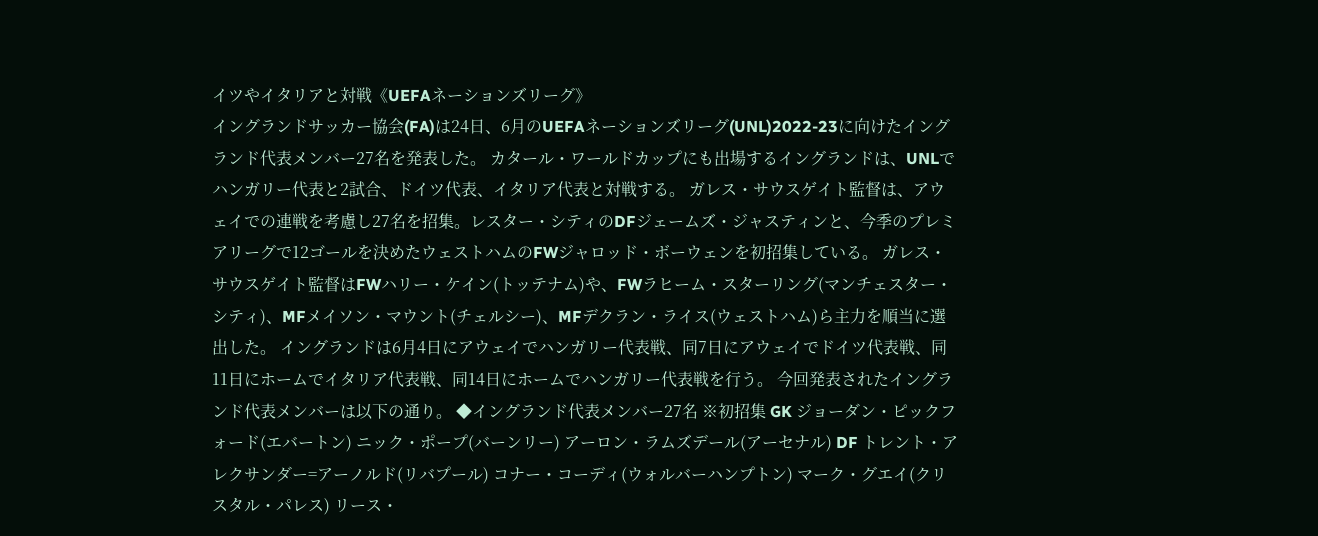イツやイタリアと対戦《UEFAネーションズリーグ》
イングランドサッカー協会(FA)は24日、6月のUEFAネーションズリーグ(UNL)2022-23に向けたイングランド代表メンバー27名を発表した。 カタール・ワールドカップにも出場するイングランドは、UNLでハンガリー代表と2試合、ドイツ代表、イタリア代表と対戦する。 ガレス・サウスゲイト監督は、アウェイでの連戦を考慮し27名を招集。レスター・シティのDFジェームズ・ジャスティンと、今季のプレミアリーグで12ゴールを決めたウェストハムのFWジャロッド・ボーウェンを初招集している。 ガレス・サウスゲイト監督はFWハリー・ケイン(トッテナム)や、FWラヒーム・スターリング(マンチェスター・シティ)、MFメイソン・マウント(チェルシー)、MFデクラン・ライス(ウェストハム)ら主力を順当に選出した。 イングランドは6月4日にアウェイでハンガリー代表戦、同7日にアウェイでドイツ代表戦、同11日にホームでイタリア代表戦、同14日にホームでハンガリー代表戦を行う。 今回発表されたイングランド代表メンバーは以下の通り。 ◆イングランド代表メンバー27名 ※初招集 GK ジョーダン・ピックフォード(エバートン) ニック・ポープ(バーンリー) アーロン・ラムズデール(アーセナル) DF トレント・アレクサンダー=アーノルド(リバプール) コナー・コーディ(ウォルバーハンプトン) マーク・グエイ(クリスタル・パレス) リース・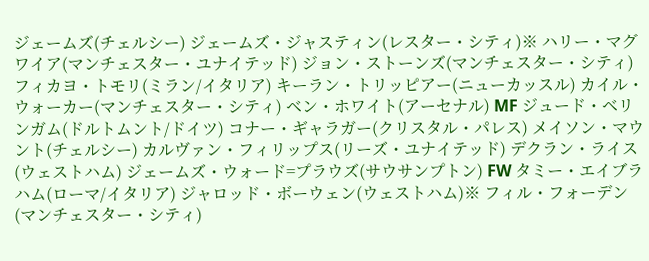ジェームズ(チェルシー) ジェームズ・ジャスティン(レスター・シティ)※ ハリー・マグワイア(マンチェスター・ユナイテッド) ジョン・ストーンズ(マンチェスター・シティ) フィカヨ・トモリ(ミラン/イタリア) キーラン・トリッピアー(ニューカッスル) カイル・ウォーカー(マンチェスター・シティ) ベン・ホワイト(アーセナル) MF ジュード・ベリンガム(ドルトムント/ドイツ) コナー・ギャラガー(クリスタル・パレス) メイソン・マウント(チェルシー) カルヴァン・フィリップス(リーズ・ユナイテッド) デクラン・ライス(ウェストハム) ジェームズ・ウォード=プラウズ(サウサンプトン) FW タミー・エイブラハム(ローマ/イタリア) ジャロッド・ボーウェン(ウェストハム)※ フィル・フォーデン(マンチェスター・シティ)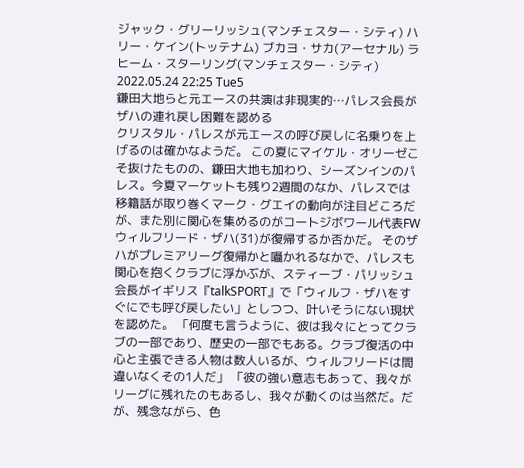ジャック・グリーリッシュ(マンチェスター・シティ) ハリー・ケイン(トッテナム) ブカヨ・サカ(アーセナル) ラヒーム・スターリング(マンチェスター・シティ) 2022.05.24 22:25 Tue5
鎌田大地らと元エースの共演は非現実的…パレス会長がザハの連れ戻し困難を認める
クリスタル・パレスが元エースの呼び戻しに名乗りを上げるのは確かなようだ。 この夏にマイケル・オリーゼこそ抜けたものの、鎌田大地も加わり、シーズンインのパレス。今夏マーケットも残り2週間のなか、パレスでは移籍話が取り巻くマーク・グエイの動向が注目どころだが、また別に関心を集めるのがコートジボワール代表FWウィルフリード・ザハ(31)が復帰するか否かだ。 そのザハがプレミアリーグ復帰かと囁かれるなかで、パレスも関心を抱くクラブに浮かぶが、スティーブ・パリッシュ会長がイギリス『talkSPORT』で「ウィルフ・ザハをすぐにでも呼び戻したい」としつつ、叶いそうにない現状を認めた。 「何度も言うように、彼は我々にとってクラブの一部であり、歴史の一部でもある。クラブ復活の中心と主張できる人物は数人いるが、ウィルフリードは間違いなくその1人だ」 「彼の強い意志もあって、我々がリーグに残れたのもあるし、我々が動くのは当然だ。だが、残念ながら、色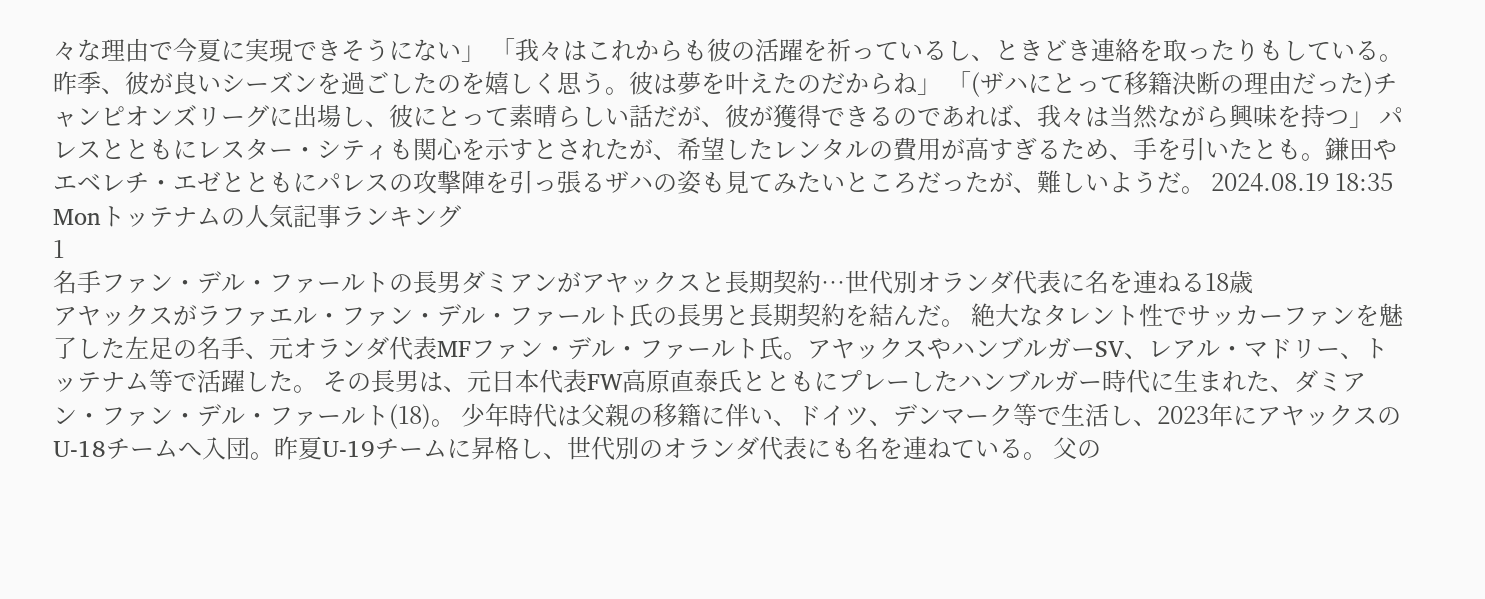々な理由で今夏に実現できそうにない」 「我々はこれからも彼の活躍を祈っているし、ときどき連絡を取ったりもしている。昨季、彼が良いシーズンを過ごしたのを嬉しく思う。彼は夢を叶えたのだからね」 「(ザハにとって移籍決断の理由だった)チャンピオンズリーグに出場し、彼にとって素晴らしい話だが、彼が獲得できるのであれば、我々は当然ながら興味を持つ」 パレスとともにレスター・シティも関心を示すとされたが、希望したレンタルの費用が高すぎるため、手を引いたとも。鎌田やエベレチ・エゼとともにパレスの攻撃陣を引っ張るザハの姿も見てみたいところだったが、難しいようだ。 2024.08.19 18:35 Monトッテナムの人気記事ランキング
1
名手ファン・デル・ファールトの長男ダミアンがアヤックスと長期契約…世代別オランダ代表に名を連ねる18歳
アヤックスがラファエル・ファン・デル・ファールト氏の長男と長期契約を結んだ。 絶大なタレント性でサッカーファンを魅了した左足の名手、元オランダ代表MFファン・デル・ファールト氏。アヤックスやハンブルガーSV、レアル・マドリー、トッテナム等で活躍した。 その長男は、元日本代表FW高原直泰氏とともにプレーしたハンブルガー時代に生まれた、ダミアン・ファン・デル・ファールト(18)。 少年時代は父親の移籍に伴い、ドイツ、デンマーク等で生活し、2023年にアヤックスのU-18チームへ入団。昨夏U-19チームに昇格し、世代別のオランダ代表にも名を連ねている。 父の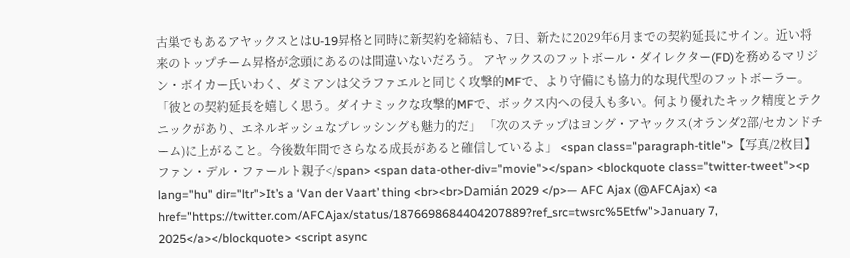古巣でもあるアヤックスとはU-19昇格と同時に新契約を締結も、7日、新たに2029年6月までの契約延長にサイン。近い将来のトップチーム昇格が念頭にあるのは間違いないだろう。 アヤックスのフットボール・ダイレクター(FD)を務めるマリジン・ボイカー氏いわく、ダミアンは父ラファエルと同じく攻撃的MFで、より守備にも協力的な現代型のフットボーラー。 「彼との契約延長を嬉しく思う。ダイナミックな攻撃的MFで、ボックス内への侵入も多い。何より優れたキック精度とテクニックがあり、エネルギッシュなプレッシングも魅力的だ」 「次のステップはヨング・アヤックス(オランダ2部/セカンドチーム)に上がること。今後数年間でさらなる成長があると確信しているよ」 <span class="paragraph-title">【写真/2枚目】ファン・デル・ファールト親子</span> <span data-other-div="movie"></span> <blockquote class="twitter-tweet"><p lang="hu" dir="ltr">It’s a ‘Van der Vaart’ thing <br><br>Damián 2029 </p>— AFC Ajax (@AFCAjax) <a href="https://twitter.com/AFCAjax/status/1876698684404207889?ref_src=twsrc%5Etfw">January 7, 2025</a></blockquote> <script async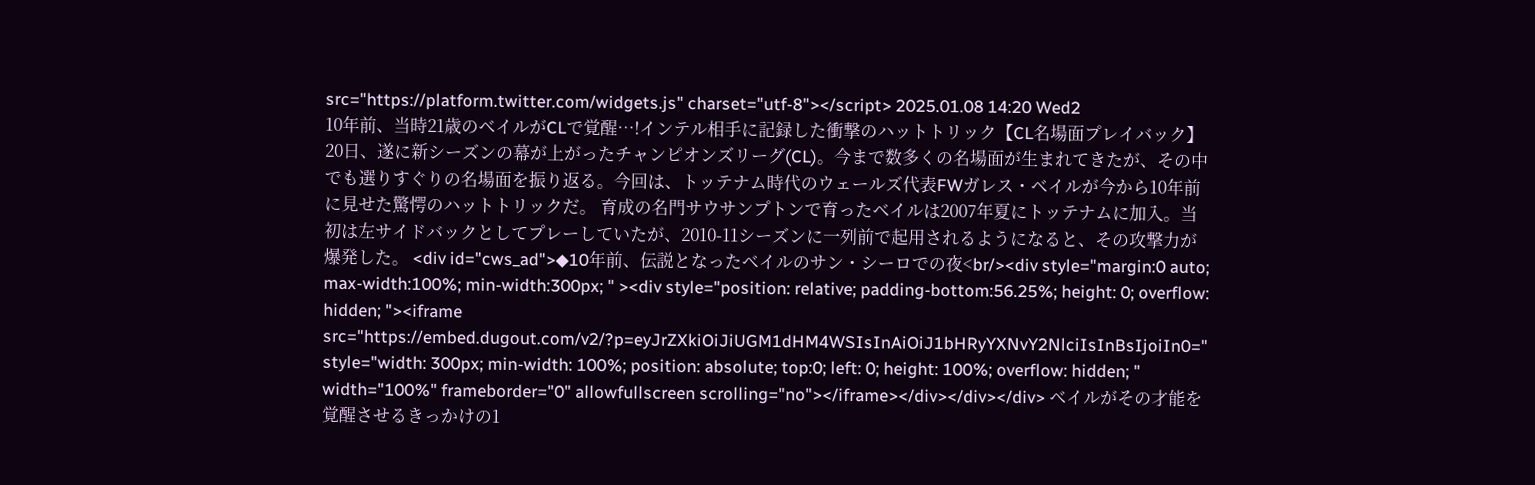src="https://platform.twitter.com/widgets.js" charset="utf-8"></script> 2025.01.08 14:20 Wed2
10年前、当時21歳のベイルがCLで覚醒…!インテル相手に記録した衝撃のハットトリック【CL名場面プレイバック】
20日、遂に新シーズンの幕が上がったチャンピオンズリーグ(CL)。今まで数多くの名場面が生まれてきたが、その中でも選りすぐりの名場面を振り返る。今回は、トッテナム時代のウェールズ代表FWガレス・ベイルが今から10年前に見せた驚愕のハットトリックだ。 育成の名門サウサンプトンで育ったベイルは2007年夏にトッテナムに加入。当初は左サイドバックとしてプレーしていたが、2010-11シーズンに一列前で起用されるようになると、その攻撃力が爆発した。 <div id="cws_ad">◆10年前、伝説となったベイルのサン・シーロでの夜<br/><div style="margin:0 auto; max-width:100%; min-width:300px; " ><div style="position: relative; padding-bottom:56.25%; height: 0; overflow: hidden; "><iframe src="https://embed.dugout.com/v2/?p=eyJrZXkiOiJiUGM1dHM4WSIsInAiOiJ1bHRyYXNvY2NlciIsInBsIjoiIn0=" style="width: 300px; min-width: 100%; position: absolute; top:0; left: 0; height: 100%; overflow: hidden; " width="100%" frameborder="0" allowfullscreen scrolling="no"></iframe></div></div></div> ベイルがその才能を覚醒させるきっかけの1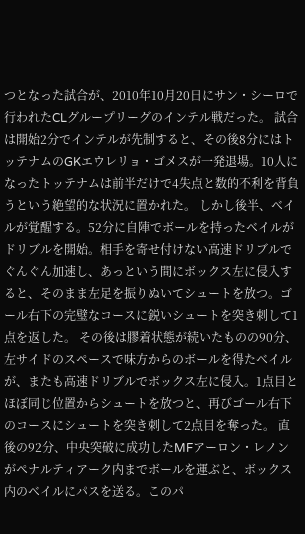つとなった試合が、2010年10月20日にサン・シーロで行われたCLグループリーグのインテル戦だった。 試合は開始2分でインテルが先制すると、その後8分にはトッテナムのGKエウレリョ・ゴメスが一発退場。10人になったトッテナムは前半だけで4失点と数的不利を背負うという絶望的な状況に置かれた。 しかし後半、ベイルが覚醒する。52分に自陣でボールを持ったベイルがドリブルを開始。相手を寄せ付けない高速ドリブルでぐんぐん加速し、あっという間にボックス左に侵入すると、そのまま左足を振りぬいてシュートを放つ。ゴール右下の完璧なコースに鋭いシュートを突き刺して1点を返した。 その後は膠着状態が続いたものの90分、左サイドのスペースで味方からのボールを得たベイルが、またも高速ドリブルでボックス左に侵入。1点目とほぼ同じ位置からシュートを放つと、再びゴール右下のコースにシュートを突き刺して2点目を奪った。 直後の92分、中央突破に成功したMFアーロン・レノンがペナルティアーク内までボールを運ぶと、ボックス内のベイルにパスを送る。このパ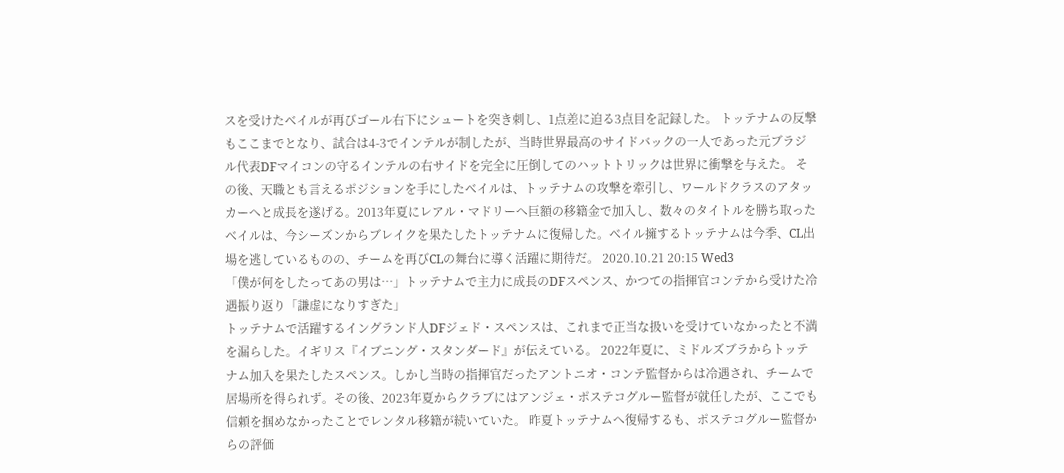スを受けたベイルが再びゴール右下にシュートを突き刺し、1点差に迫る3点目を記録した。 トッテナムの反撃もここまでとなり、試合は4-3でインテルが制したが、当時世界最高のサイドバックの一人であった元ブラジル代表DFマイコンの守るインテルの右サイドを完全に圧倒してのハットトリックは世界に衝撃を与えた。 その後、天職とも言えるポジションを手にしたベイルは、トッテナムの攻撃を牽引し、ワールドクラスのアタッカーへと成長を遂げる。2013年夏にレアル・マドリーへ巨額の移籍金で加入し、数々のタイトルを勝ち取ったベイルは、今シーズンからブレイクを果たしたトッテナムに復帰した。ベイル擁するトッテナムは今季、CL出場を逃しているものの、チームを再びCLの舞台に導く活躍に期待だ。 2020.10.21 20:15 Wed3
「僕が何をしたってあの男は…」トッテナムで主力に成長のDFスペンス、かつての指揮官コンテから受けた冷遇振り返り「謙虚になりすぎた」
トッテナムで活躍するイングランド人DFジェド・スペンスは、これまで正当な扱いを受けていなかったと不満を漏らした。イギリス『イブニング・スタンダード』が伝えている。 2022年夏に、ミドルズブラからトッテナム加入を果たしたスペンス。しかし当時の指揮官だったアントニオ・コンテ監督からは冷遇され、チームで居場所を得られず。その後、2023年夏からクラブにはアンジェ・ポステコグルー監督が就任したが、ここでも信頼を掴めなかったことでレンタル移籍が続いていた。 昨夏トッテナムへ復帰するも、ポステコグルー監督からの評価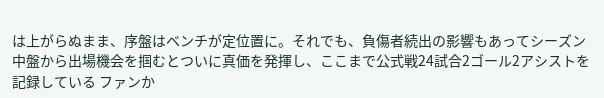は上がらぬまま、序盤はベンチが定位置に。それでも、負傷者続出の影響もあってシーズン中盤から出場機会を掴むとついに真価を発揮し、ここまで公式戦24試合2ゴール2アシストを記録している ファンか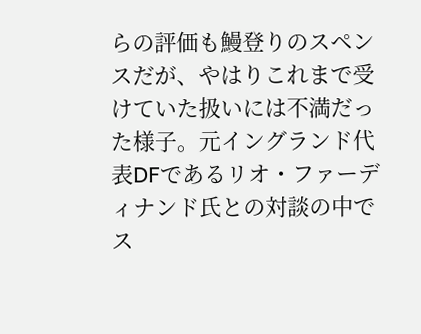らの評価も鰻登りのスペンスだが、やはりこれまで受けていた扱いには不満だった様子。元イングランド代表DFであるリオ・ファーディナンド氏との対談の中でス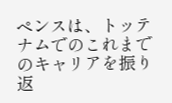ペンスは、トッテナムでのこれまでのキャリアを振り返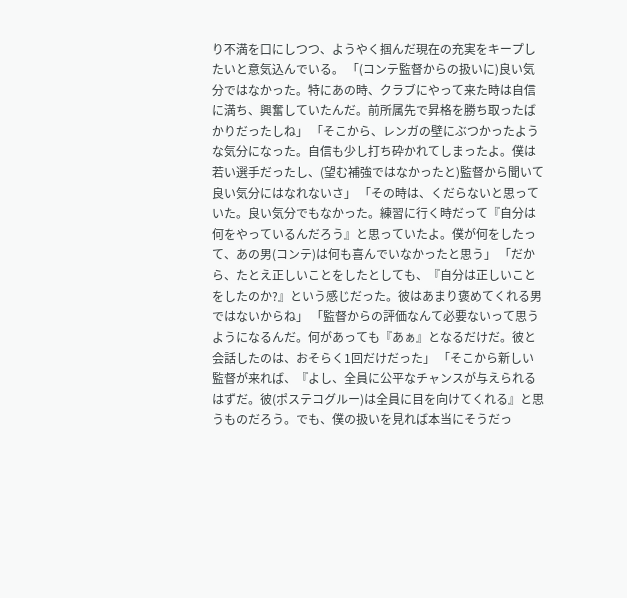り不満を口にしつつ、ようやく掴んだ現在の充実をキープしたいと意気込んでいる。 「(コンテ監督からの扱いに)良い気分ではなかった。特にあの時、クラブにやって来た時は自信に満ち、興奮していたんだ。前所属先で昇格を勝ち取ったばかりだったしね」 「そこから、レンガの壁にぶつかったような気分になった。自信も少し打ち砕かれてしまったよ。僕は若い選手だったし、(望む補強ではなかったと)監督から聞いて良い気分にはなれないさ」 「その時は、くだらないと思っていた。良い気分でもなかった。練習に行く時だって『自分は何をやっているんだろう』と思っていたよ。僕が何をしたって、あの男(コンテ)は何も喜んでいなかったと思う」 「だから、たとえ正しいことをしたとしても、『自分は正しいことをしたのか?』という感じだった。彼はあまり褒めてくれる男ではないからね」 「監督からの評価なんて必要ないって思うようになるんだ。何があっても『あぁ』となるだけだ。彼と会話したのは、おそらく1回だけだった」 「そこから新しい監督が来れば、『よし、全員に公平なチャンスが与えられるはずだ。彼(ポステコグルー)は全員に目を向けてくれる』と思うものだろう。でも、僕の扱いを見れば本当にそうだっ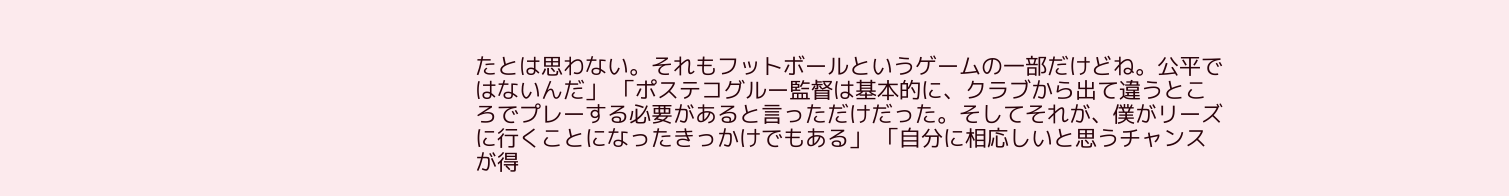たとは思わない。それもフットボールというゲームの一部だけどね。公平ではないんだ」 「ポステコグルー監督は基本的に、クラブから出て違うところでプレーする必要があると言っただけだった。そしてそれが、僕がリーズに行くことになったきっかけでもある」 「自分に相応しいと思うチャンスが得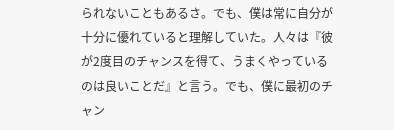られないこともあるさ。でも、僕は常に自分が十分に優れていると理解していた。人々は『彼が2度目のチャンスを得て、うまくやっているのは良いことだ』と言う。でも、僕に最初のチャン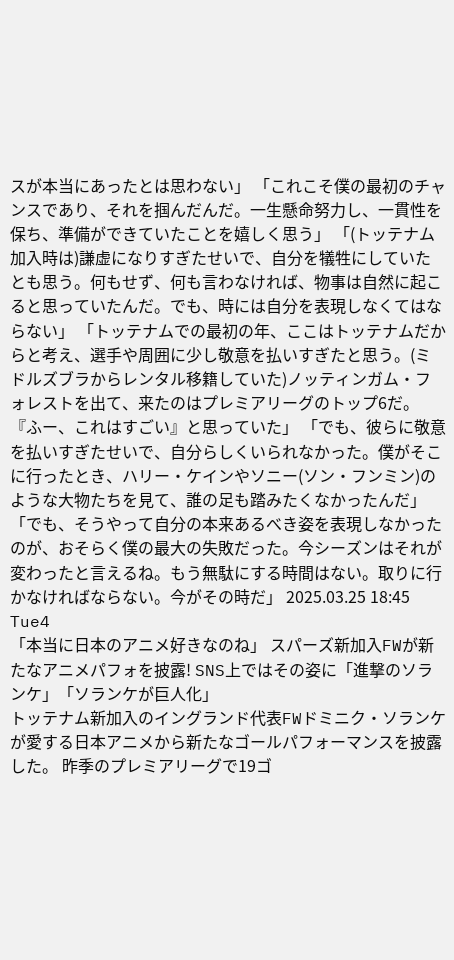スが本当にあったとは思わない」 「これこそ僕の最初のチャンスであり、それを掴んだんだ。一生懸命努力し、一貫性を保ち、準備ができていたことを嬉しく思う」 「(トッテナム加入時は)謙虚になりすぎたせいで、自分を犠牲にしていたとも思う。何もせず、何も言わなければ、物事は自然に起こると思っていたんだ。でも、時には自分を表現しなくてはならない」 「トッテナムでの最初の年、ここはトッテナムだからと考え、選手や周囲に少し敬意を払いすぎたと思う。(ミドルズブラからレンタル移籍していた)ノッティンガム・フォレストを出て、来たのはプレミアリーグのトップ6だ。『ふー、これはすごい』と思っていた」 「でも、彼らに敬意を払いすぎたせいで、自分らしくいられなかった。僕がそこに行ったとき、ハリー・ケインやソニー(ソン・フンミン)のような大物たちを見て、誰の足も踏みたくなかったんだ」 「でも、そうやって自分の本来あるべき姿を表現しなかったのが、おそらく僕の最大の失敗だった。今シーズンはそれが変わったと言えるね。もう無駄にする時間はない。取りに行かなければならない。今がその時だ」 2025.03.25 18:45 Tue4
「本当に日本のアニメ好きなのね」 スパーズ新加入FWが新たなアニメパフォを披露! SNS上ではその姿に「進撃のソランケ」「ソランケが巨人化」
トッテナム新加入のイングランド代表FWドミニク・ソランケが愛する日本アニメから新たなゴールパフォーマンスを披露した。 昨季のプレミアリーグで19ゴ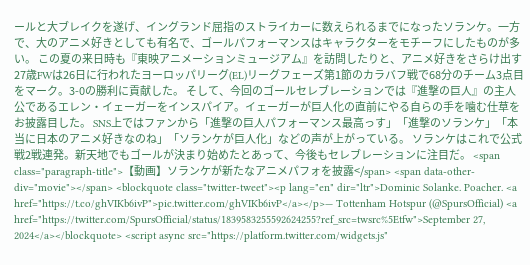ールと大ブレイクを遂げ、イングランド屈指のストライカーに数えられるまでになったソランケ。一方で、大のアニメ好きとしても有名で、ゴールパフォーマンスはキャラクターをモチーフにしたものが多い。 この夏の来日時も『東映アニメーションミュージアム』を訪問したりと、アニメ好きをさらけ出す27歳FWは26日に行われたヨーロッパリーグ(EL)リーグフェーズ第1節のカラバフ戦で68分のチーム3点目をマーク。3-0の勝利に貢献した。 そして、今回のゴールセレブレーションでは『進撃の巨人』の主人公であるエレン・イェーガーをインスパイア。イェーガーが巨人化の直前にやる自らの手を噛む仕草をお披露目した。 SNS上ではファンから「進撃の巨人パフォーマンス最高っす」「進撃のソランケ」「本当に日本のアニメ好きなのね」「ソランケが巨人化」などの声が上がっている。 ソランケはこれで公式戦2戦連発。新天地でもゴールが決まり始めたとあって、今後もセレブレーションに注目だ。 <span class="paragraph-title">【動画】ソランケが新たなアニメパフォを披露</span> <span data-other-div="movie"></span> <blockquote class="twitter-tweet"><p lang="en" dir="ltr">Dominic Solanke. Poacher. <a href="https://t.co/ghVIKb6ivP">pic.twitter.com/ghVIKb6ivP</a></p>— Tottenham Hotspur (@SpursOfficial) <a href="https://twitter.com/SpursOfficial/status/1839583255592624255?ref_src=twsrc%5Etfw">September 27, 2024</a></blockquote> <script async src="https://platform.twitter.com/widgets.js"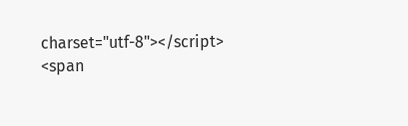charset="utf-8"></script> <span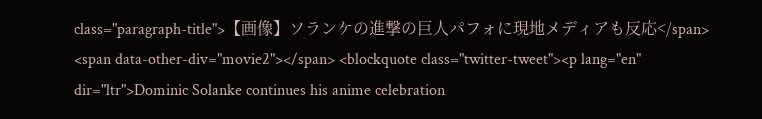class="paragraph-title">【画像】ソランケの進撃の巨人パフォに現地メディアも反応</span> <span data-other-div="movie2"></span> <blockquote class="twitter-tweet"><p lang="en" dir="ltr">Dominic Solanke continues his anime celebration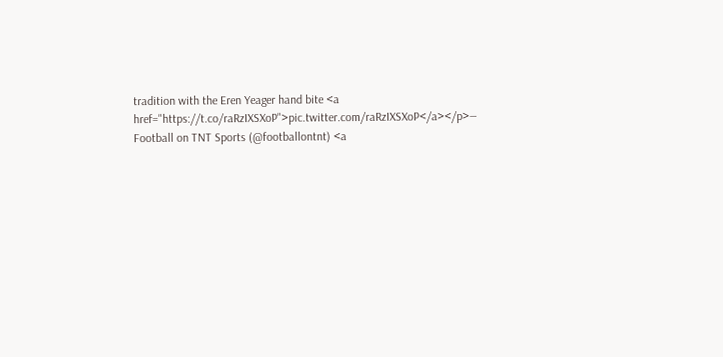tradition with the Eren Yeager hand bite <a href="https://t.co/raRzIXSXoP">pic.twitter.com/raRzIXSXoP</a></p>— Football on TNT Sports (@footballontnt) <a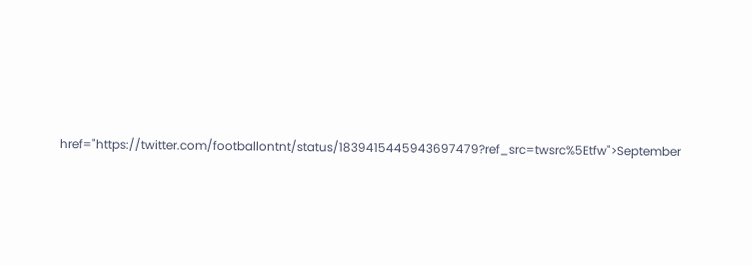href="https://twitter.com/footballontnt/status/1839415445943697479?ref_src=twsrc%5Etfw">September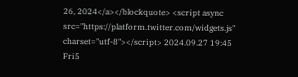26, 2024</a></blockquote> <script async src="https://platform.twitter.com/widgets.js" charset="utf-8"></script> 2024.09.27 19:45 Fri5